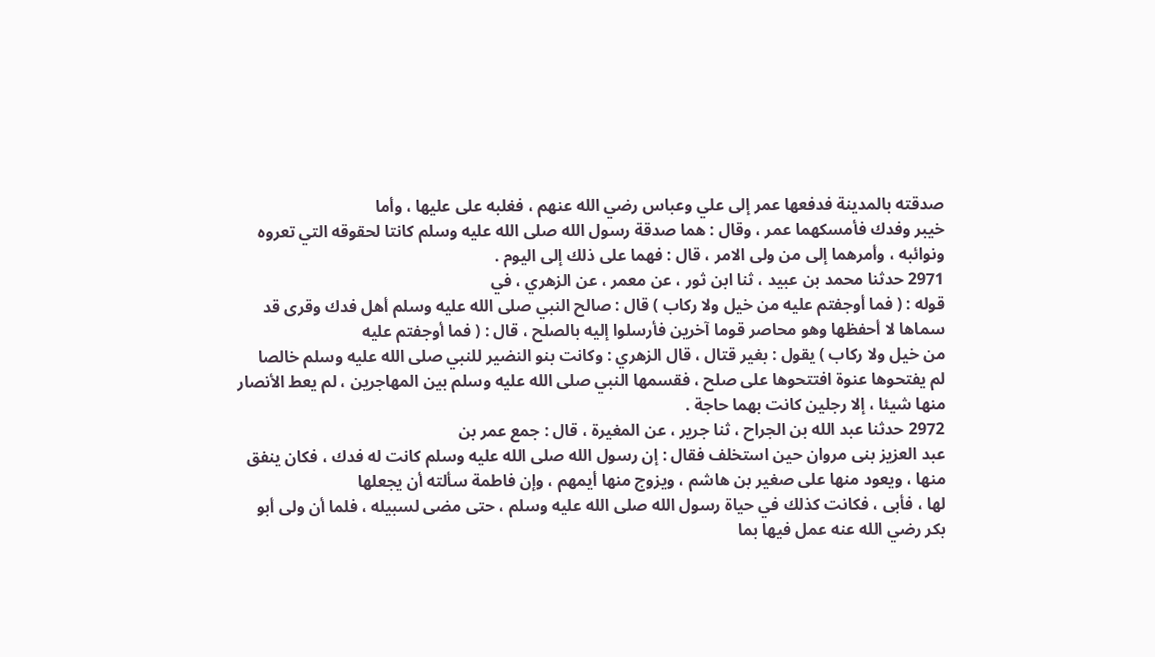صدقته بالمدينة فدفعها عمر إلى علي وعباس رضي الله عنهم ، فغلبه على عليها ، وأما
خيبر وفدك فأمسكهما عمر ، وقال : هما صدقة رسول الله صلى الله عليه وسلم كانتا لحقوقه التي تعروه
ونوائبه ، وأمرهما إلى من ولى الامر ، قال : فهما على ذلك إلى اليوم .
2971 حدثنا محمد بن عبيد ، ثنا ابن ثور ، عن معمر ، عن الزهري ، في
قوله : ( فما أوجفتم عليه من خيل ولا ركاب ) قال : صالح النبي صلى الله عليه وسلم أهل فدك وقرى قد
سماها لا أحفظها وهو محاصر قوما آخرين فأرسلوا إليه بالصلح ، قال : ( فما أوجفتم عليه
من خيل ولا ركاب ) يقول : بغير قتال ، قال الزهري : وكانت بنو النضير للنبي صلى الله عليه وسلم خالصا
لم يفتحوها عنوة افتتحوها على صلح ، فقسمها النبي صلى الله عليه وسلم بين المهاجرين ، لم يعط الأنصار
منها شيئا ، إلا رجلين كانت بهما حاجة .
2972 حدثنا عبد الله بن الجراح ، ثنا جرير ، عن المغيرة ، قال : جمع عمر بن
عبد العزيز بنى مروان حين استخلف فقال : إن رسول الله صلى الله عليه وسلم كانت له فدك ، فكان ينفق
منها ، ويعود منها على صغير بن هاشم ، ويزوج منها أيمهم ، وإن فاطمة سألته أن يجعلها
لها ، فأبى ، فكانت كذلك في حياة رسول الله صلى الله عليه وسلم ، حتى مضى لسبيله ، فلما أن ولى أبو
بكر رضي الله عنه عمل فيها بما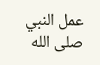عمل النبي صلى الله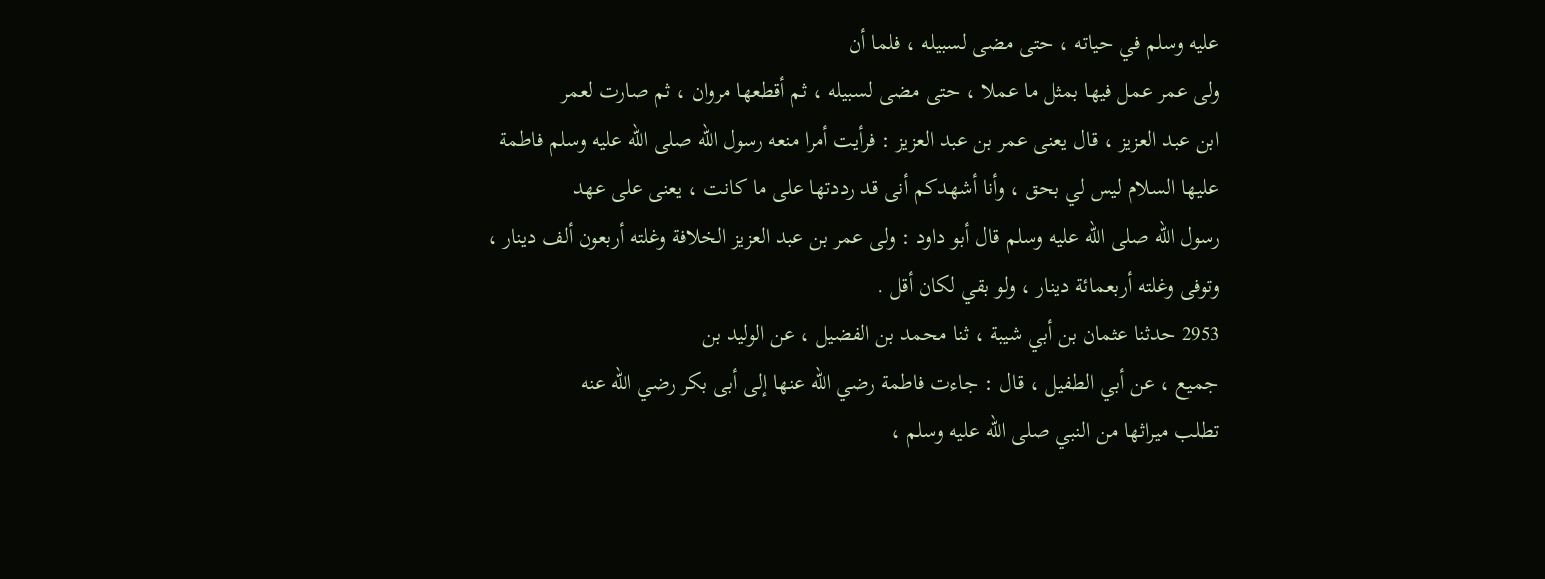عليه وسلم في حياته ، حتى مضى لسبيله ، فلما أن
ولى عمر عمل فيها بمثل ما عملا ، حتى مضى لسبيله ، ثم أقطعها مروان ، ثم صارت لعمر
ابن عبد العزيز ، قال يعنى عمر بن عبد العزيز : فرأيت أمرا منعه رسول الله صلى الله عليه وسلم فاطمة
عليها السلام ليس لي بحق ، وأنا أشهدكم أنى قد رددتها على ما كانت ، يعنى على عهد
رسول الله صلى الله عليه وسلم قال أبو داود : ولى عمر بن عبد العزيز الخلافة وغلته أربعون ألف دينار ،
وتوفى وغلته أربعمائة دينار ، ولو بقي لكان أقل .
2953 حدثنا عثمان بن أبي شيبة ، ثنا محمد بن الفضيل ، عن الوليد بن
جميع ، عن أبي الطفيل ، قال : جاءت فاطمة رضي الله عنها إلى أبى بكر رضي الله عنه
تطلب ميراثها من النبي صلى الله عليه وسلم ،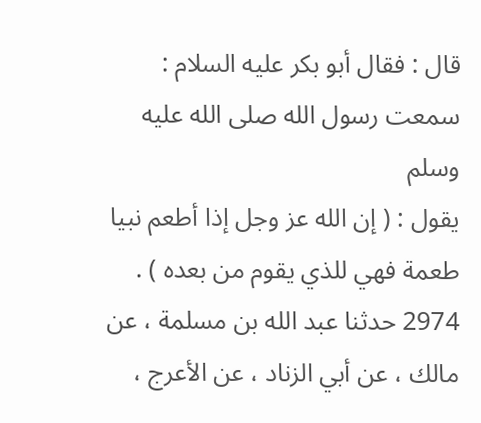قال : فقال أبو بكر عليه السلام : سمعت رسول الله صلى الله عليه وسلم
يقول : ( إن الله عز وجل إذا أطعم نبيا طعمة فهي للذي يقوم من بعده ) .
2974 حدثنا عبد الله بن مسلمة ، عن مالك ، عن أبي الزناد ، عن الأعرج ،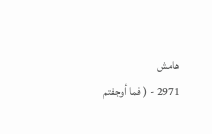هامش
2971 - ( فما أوجفتم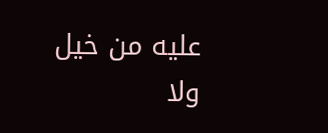عليه من خيل ولا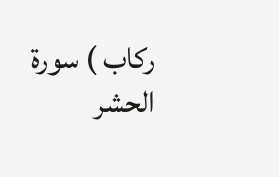ركاب ) سورة الحشر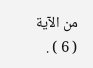من الآية ( 6 ) .